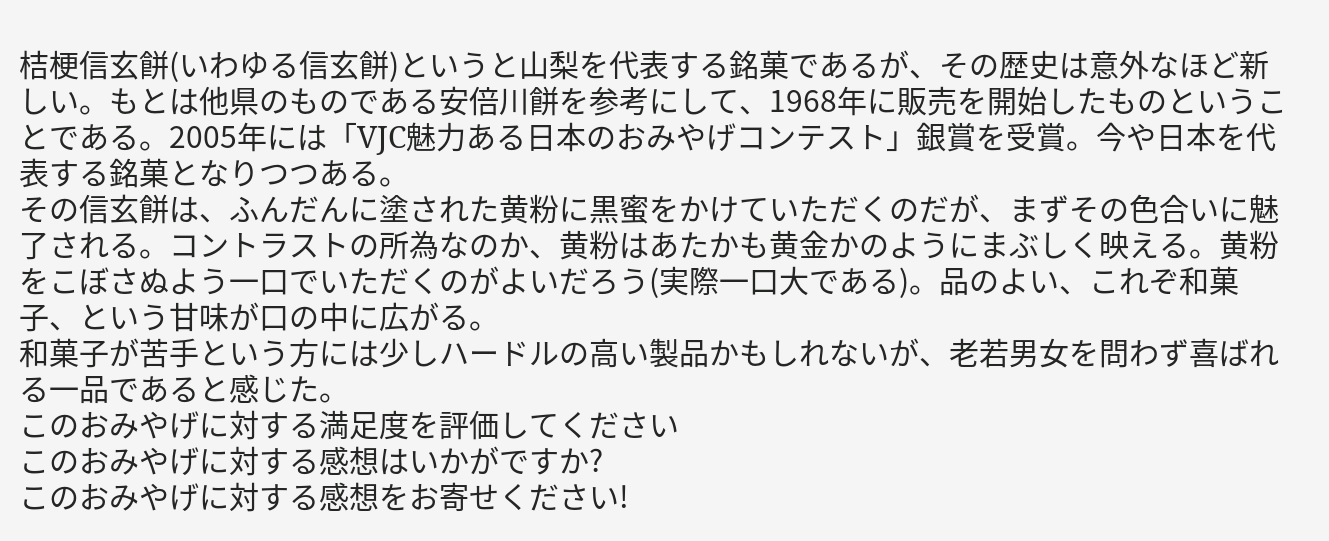桔梗信玄餅(いわゆる信玄餅)というと山梨を代表する銘菓であるが、その歴史は意外なほど新しい。もとは他県のものである安倍川餅を参考にして、1968年に販売を開始したものということである。2005年には「VJC魅力ある日本のおみやげコンテスト」銀賞を受賞。今や日本を代表する銘菓となりつつある。
その信玄餅は、ふんだんに塗された黄粉に黒蜜をかけていただくのだが、まずその色合いに魅了される。コントラストの所為なのか、黄粉はあたかも黄金かのようにまぶしく映える。黄粉をこぼさぬよう一口でいただくのがよいだろう(実際一口大である)。品のよい、これぞ和菓子、という甘味が口の中に広がる。
和菓子が苦手という方には少しハードルの高い製品かもしれないが、老若男女を問わず喜ばれる一品であると感じた。
このおみやげに対する満足度を評価してください
このおみやげに対する感想はいかがですか?
このおみやげに対する感想をお寄せください!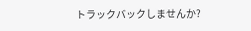トラックバックしませんか?